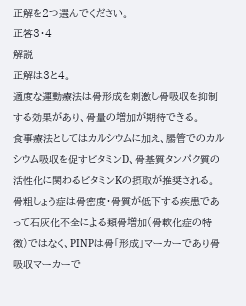正解を2つ選んでください。
正答3・4
解説
正解は3と4。
適度な運動療法は骨形成を刺激し骨吸収を抑制する効果があり、骨量の増加が期待できる。
食事療法としてはカルシウムに加え、腸管でのカルシウム吸収を促すビタミンD、骨基質タンパク質の活性化に関わるビタミンKの摂取が推奨される。
骨粗しょう症は骨密度・骨質が低下する疾患であって石灰化不全による類骨増加(骨軟化症の特徴)ではなく、PINPは骨「形成」マーカーであり骨吸収マーカーで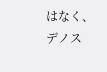はなく、デノス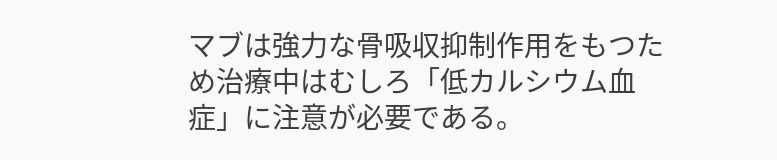マブは強力な骨吸収抑制作用をもつため治療中はむしろ「低カルシウム血症」に注意が必要である。